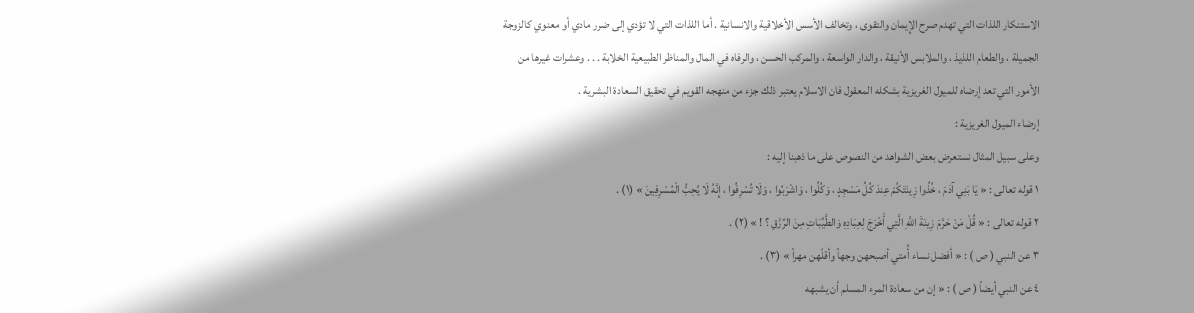الاستنكار اللذات التي تهدم صرح الإِيمان والتقوى ، وتخالف الأسس الأخلاقية والانسانية . أما اللذات التي لا تؤدي إلى ضرر مادي أو معنوي كالزوجة الجميلة ، والطعام اللذيذ ، والملابس الأنيقة ، والدار الواسعة ، والمركب الحسن ، والرفاه في المال والمناظر الطبيعية الخلابة . . . وعشرات غيرها من الأمور التي تعد إرضاه للميول الغريزية بشكله المعقول فان الاسلام يعتبر ذلك جزء من منهجه القويم في تحقيق السعادة البشرية .
إرضاء الميول الغريزية :
وعلى سبيل المثال نستعرض بعض الشواهد من النصوص على ما ذهبنا إليه :
١ قوله تعالى : « يَا بَنِي آدَمَ ، خُذُوا زِينَتَكُمْ عِندَ كُلِّ مَسْجِدٍ ، وَكُلُوا ، وَاشْرَبُوا ، وَلَا تُسْرِفُوا ، إِنَّهُ لَا يُحِبُّ الْمُسْرِفِينَ » (١) .
٢ قوله تعالى : « قُلْ مَنْ حَرَّمَ زِينَةَ اللَّهِ الَّتِي أَخْرَجَ لِعِبَادِهِ وَالطَّيِّبَاتِ مِنَ الرِّزْقِ ؟ ! » (٢) .
٣ عن النبي ( ص ) : « أفضل نساء أُمتي أصبحهن وجهاً وأقلّهن مهراً » (٣) .
٤ عن النبي أيضاً ( ص ) : « إن من سعادة المرء المسلم أن يشبهه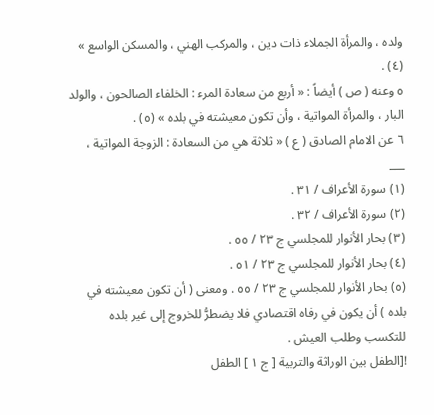ولده ، والمرأة الجملاء ذات دين ، والمركب الهني ، والمسكن الواسع » (٤) .
٥ وعنه ( ص ) أيضاً : « أربع من سعادة المرء : الخلفاء الصالحون ، والولد البار ، والمرأة المواتية ، وأن تكون معيشته في بلده » (٥) .
٦ عن الامام الصادق ( ع ) « ثلاثة هي من السعادة : الزوجة المواتية ،
___
(١) سورة الأعراف / ٣١ .
(٢) سورة الأعراف / ٣٢ .
(٣) بحار الأنوار للمجلسي ج ٢٣ / ٥٥ .
(٤) بحار الأنوار للمجلسي ج ٢٣ / ٥١ .
(٥) بحار الأنوار للمجلسي ج ٢٣ / ٥٥ . ومعنى ( أن تكون معيشته في بلده ) أن يكون في رفاه اقتصادي فلا يضطرُّ للخروج إلى غير بلده للتكسب وطلب العيش .
![الطفل بين الوراثة والتربية [ ج ١ ] الطفل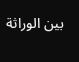بين الوراثة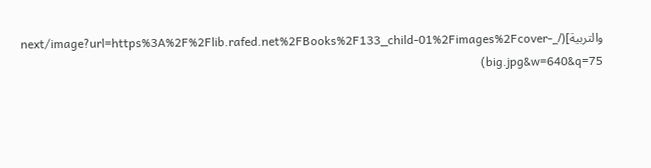والتربية](/_next/image?url=https%3A%2F%2Flib.rafed.net%2FBooks%2F133_child-01%2Fimages%2Fcover-big.jpg&w=640&q=75)